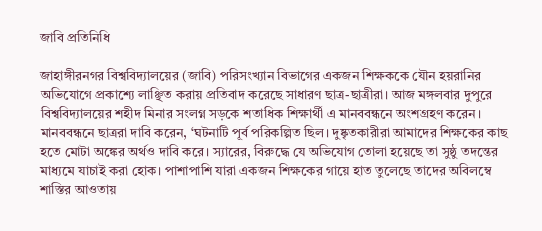জাবি প্রতিনিধি

জাহাঙ্গীরনগর বিশ্ববিদ্যালয়ের (জাবি) পরিসংখ্যান বিভাগের একজন শিক্ষককে যৌন হয়রানির অভিযোগে প্রকাশ্যে লাঞ্ছিত করায় প্রতিবাদ করেছে সাধারণ ছাত্র-ছাত্রীরা। আজ মঙ্গলবার দুপুরে বিশ্ববিদ্যালয়ের শহীদ মিনার সংলগ্ন সড়কে শতাধিক শিক্ষার্থী এ মানববন্ধনে অংশগ্রহণ করেন।
মানববন্ধনে ছাত্ররা দাবি করেন, ‘ঘটনাটি পূর্ব পরিকল্পিত ছিল। দুষ্কৃতকারীরা আমাদের শিক্ষকের কাছ হতে মোটা অঙ্কের অর্থও দাবি করে। স্যারের, বিরুদ্ধে যে অভিযোগ তোলা হয়েছে তা সুষ্ঠু তদন্তের মাধ্যমে যাচাই করা হোক। পাশাপাশি যারা একজন শিক্ষকের গায়ে হাত তুলেছে তাদের অবিলম্বে শাস্তির আওতায়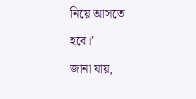নিয়ে আসতে হবে।’
জানা যায়,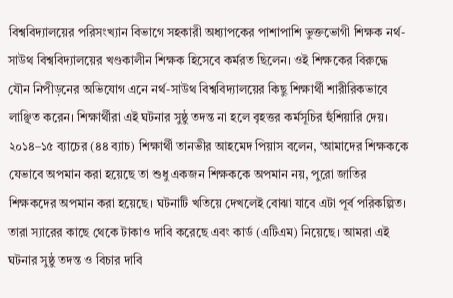বিশ্ববিদ্যালয়ের পরিসংখ্যান বিভাগে সহকারী অধ্যাপকের পাশাপাশি ভুক্তভোগী শিক্ষক নর্থ-সাউথ বিশ্ববিদ্যালয়ের খণ্ডকালীন শিক্ষক হিসেবে কর্মরত ছিলেন। ওই শিক্ষকের বিরুদ্ধে যৌন নিপীড়নের অভিযোগ এনে নর্থ-সাউথ বিশ্ববিদ্যালয়ের কিছু শিক্ষার্থী শারীরিকভাবে লাঞ্ছিত করেন। শিক্ষার্থীরা এই ঘটনার সুষ্ঠু তদন্ত না হলে বৃহত্তর কর্মসূচির হুঁশিয়ারি দেয়।
২০১৪–১৫ ব্যাচের (৪৪ ব্যাচ) শিক্ষার্থী তানভীর আহমেদ পিয়াস বলেন, ‘আমাদের শিক্ষককে যেভাবে অপমান করা হয়েছে তা শুধু একজন শিক্ষককে অপমান নয়, পুরো জাতির শিক্ষকদের অপমান করা হয়েছে। ঘটনাটি খতিয়ে দেখলেই বোঝা যাবে এটা পূর্ব পরিকল্পিত। তারা স্যারের কাছে থেকে টাকাও দাবি করেছে এবং কার্ড (এটিএম) নিয়েছে। আমরা এই ঘটনার সুষ্ঠু তদন্ত ও বিচার দাবি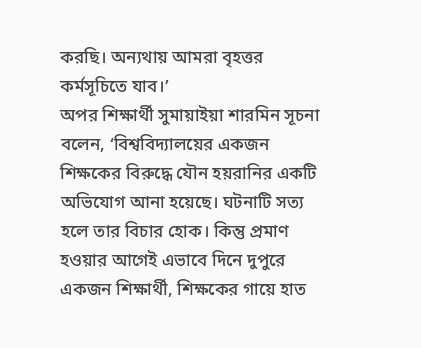করছি। অন্যথায় আমরা বৃহত্তর কর্মসূচিতে যাব।’
অপর শিক্ষার্থী সুমায়াইয়া শারমিন সূচনা বলেন, ‘বিশ্ববিদ্যালয়ের একজন শিক্ষকের বিরুদ্ধে যৌন হয়রানির একটি অভিযোগ আনা হয়েছে। ঘটনাটি সত্য হলে তার বিচার হোক। কিন্তু প্রমাণ হওয়ার আগেই এভাবে দিনে দুপুরে একজন শিক্ষার্থী, শিক্ষকের গায়ে হাত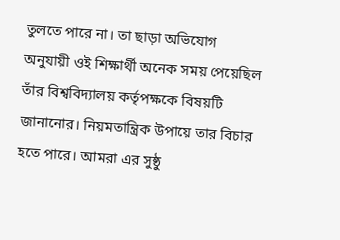তুলতে পারে না। তা ছাড়া অভিযোগ অনুযায়ী ওই শিক্ষার্থী অনেক সময় পেয়েছিল তাঁর বিশ্ববিদ্যালয় কর্তৃপক্ষকে বিষয়টি জানানোর। নিয়মতান্ত্রিক উপায়ে তার বিচার হতে পারে। আমরা এর সুষ্ঠু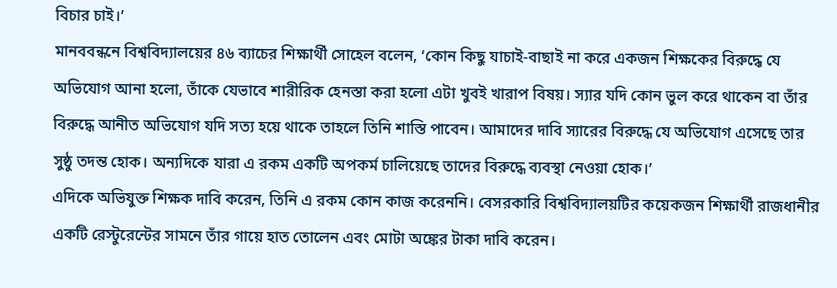বিচার চাই।’
মানববন্ধনে বিশ্ববিদ্যালয়ের ৪৬ ব্যাচের শিক্ষার্থী সোহেল বলেন, ‘কোন কিছু যাচাই-বাছাই না করে একজন শিক্ষকের বিরুদ্ধে যে অভিযোগ আনা হলো, তাঁকে যেভাবে শারীরিক হেনস্তা করা হলো এটা খুবই খারাপ বিষয়। স্যার যদি কোন ভুল করে থাকেন বা তাঁর বিরুদ্ধে আনীত অভিযোগ যদি সত্য হয়ে থাকে তাহলে তিনি শাস্তি পাবেন। আমাদের দাবি স্যারের বিরুদ্ধে যে অভিযোগ এসেছে তার সুষ্ঠু তদন্ত হোক। অন্যদিকে যারা এ রকম একটি অপকর্ম চালিয়েছে তাদের বিরুদ্ধে ব্যবস্থা নেওয়া হোক।’
এদিকে অভিযুক্ত শিক্ষক দাবি করেন, তিনি এ রকম কোন কাজ করেননি। বেসরকারি বিশ্ববিদ্যালয়টির কয়েকজন শিক্ষার্থী রাজধানীর একটি রেস্টুরেন্টের সামনে তাঁর গায়ে হাত তোলেন এবং মোটা অঙ্কের টাকা দাবি করেন।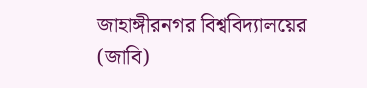জাহাঙ্গীরনগর বিশ্ববিদ্যালয়ের (জাবি)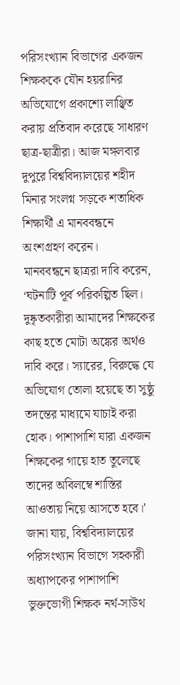পরিসংখ্যান বিভাগের একজন শিক্ষককে যৌন হয়রানির অভিযোগে প্রকাশ্যে লাঞ্ছিত করায় প্রতিবাদ করেছে সাধারণ ছাত্র-ছাত্রীরা। আজ মঙ্গলবার দুপুরে বিশ্ববিদ্যালয়ের শহীদ মিনার সংলগ্ন সড়কে শতাধিক শিক্ষার্থী এ মানববন্ধনে অংশগ্রহণ করেন।
মানববন্ধনে ছাত্ররা দাবি করেন, ‘ঘটনাটি পূর্ব পরিকল্পিত ছিল। দুষ্কৃতকারীরা আমাদের শিক্ষকের কাছ হতে মোটা অঙ্কের অর্থও দাবি করে। স্যারের, বিরুদ্ধে যে অভিযোগ তোলা হয়েছে তা সুষ্ঠু তদন্তের মাধ্যমে যাচাই করা হোক। পাশাপাশি যারা একজন শিক্ষকের গায়ে হাত তুলেছে তাদের অবিলম্বে শাস্তির আওতায় নিয়ে আসতে হবে।’
জানা যায়, বিশ্ববিদ্যালয়ের পরিসংখ্যান বিভাগে সহকারী অধ্যাপকের পাশাপাশি ভুক্তভোগী শিক্ষক নর্থ-সাউথ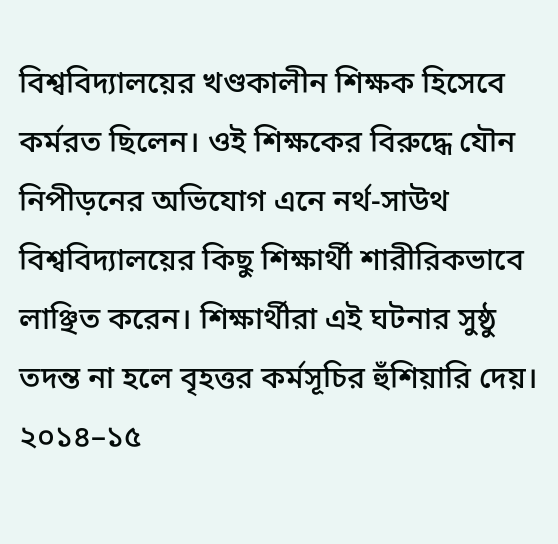বিশ্ববিদ্যালয়ের খণ্ডকালীন শিক্ষক হিসেবে কর্মরত ছিলেন। ওই শিক্ষকের বিরুদ্ধে যৌন নিপীড়নের অভিযোগ এনে নর্থ-সাউথ বিশ্ববিদ্যালয়ের কিছু শিক্ষার্থী শারীরিকভাবে লাঞ্ছিত করেন। শিক্ষার্থীরা এই ঘটনার সুষ্ঠু তদন্ত না হলে বৃহত্তর কর্মসূচির হুঁশিয়ারি দেয়।
২০১৪–১৫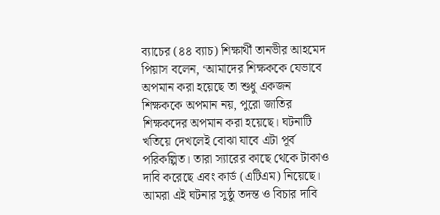ব্যাচের (৪৪ ব্যাচ) শিক্ষার্থী তানভীর আহমেদ পিয়াস বলেন, ‘আমাদের শিক্ষককে যেভাবে অপমান করা হয়েছে তা শুধু একজন শিক্ষককে অপমান নয়, পুরো জাতির শিক্ষকদের অপমান করা হয়েছে। ঘটনাটি খতিয়ে দেখলেই বোঝা যাবে এটা পূর্ব পরিকল্পিত। তারা স্যারের কাছে থেকে টাকাও দাবি করেছে এবং কার্ড (এটিএম) নিয়েছে। আমরা এই ঘটনার সুষ্ঠু তদন্ত ও বিচার দাবি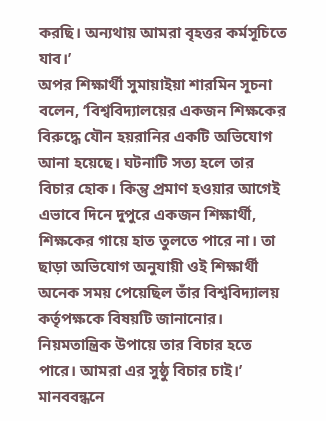করছি। অন্যথায় আমরা বৃহত্তর কর্মসূচিতে যাব।’
অপর শিক্ষার্থী সুমায়াইয়া শারমিন সূচনা বলেন, ‘বিশ্ববিদ্যালয়ের একজন শিক্ষকের বিরুদ্ধে যৌন হয়রানির একটি অভিযোগ আনা হয়েছে। ঘটনাটি সত্য হলে তার বিচার হোক। কিন্তু প্রমাণ হওয়ার আগেই এভাবে দিনে দুপুরে একজন শিক্ষার্থী, শিক্ষকের গায়ে হাত তুলতে পারে না। তা ছাড়া অভিযোগ অনুযায়ী ওই শিক্ষার্থী অনেক সময় পেয়েছিল তাঁর বিশ্ববিদ্যালয় কর্তৃপক্ষকে বিষয়টি জানানোর। নিয়মতান্ত্রিক উপায়ে তার বিচার হতে পারে। আমরা এর সুষ্ঠু বিচার চাই।’
মানববন্ধনে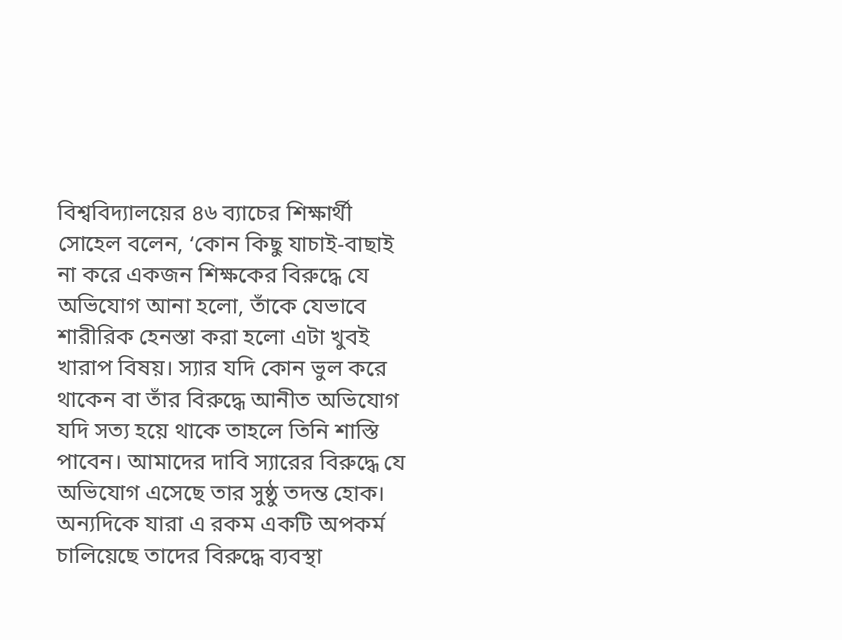বিশ্ববিদ্যালয়ের ৪৬ ব্যাচের শিক্ষার্থী সোহেল বলেন, ‘কোন কিছু যাচাই-বাছাই না করে একজন শিক্ষকের বিরুদ্ধে যে অভিযোগ আনা হলো, তাঁকে যেভাবে শারীরিক হেনস্তা করা হলো এটা খুবই খারাপ বিষয়। স্যার যদি কোন ভুল করে থাকেন বা তাঁর বিরুদ্ধে আনীত অভিযোগ যদি সত্য হয়ে থাকে তাহলে তিনি শাস্তি পাবেন। আমাদের দাবি স্যারের বিরুদ্ধে যে অভিযোগ এসেছে তার সুষ্ঠু তদন্ত হোক। অন্যদিকে যারা এ রকম একটি অপকর্ম চালিয়েছে তাদের বিরুদ্ধে ব্যবস্থা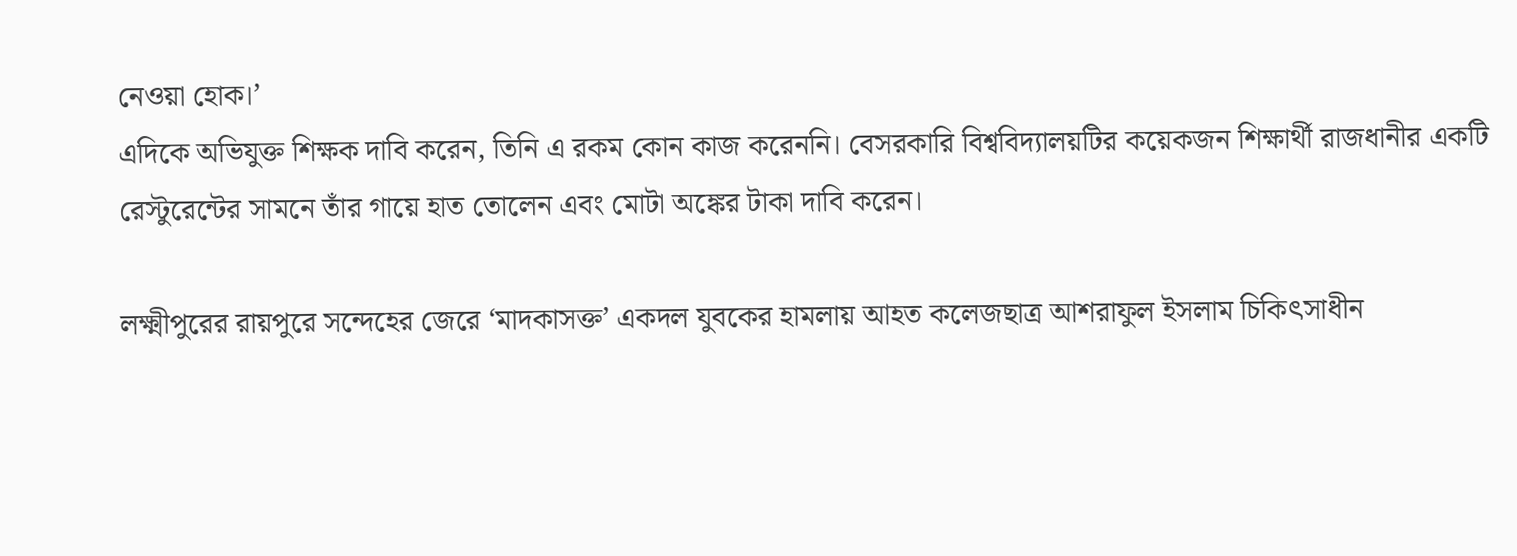নেওয়া হোক।’
এদিকে অভিযুক্ত শিক্ষক দাবি করেন, তিনি এ রকম কোন কাজ করেননি। বেসরকারি বিশ্ববিদ্যালয়টির কয়েকজন শিক্ষার্থী রাজধানীর একটি রেস্টুরেন্টের সামনে তাঁর গায়ে হাত তোলেন এবং মোটা অঙ্কের টাকা দাবি করেন।

লক্ষ্মীপুরের রায়পুরে সন্দেহের জেরে ‘মাদকাসক্ত’ একদল যুবকের হামলায় আহত কলেজছাত্র আশরাফুল ইসলাম চিকিৎসাধীন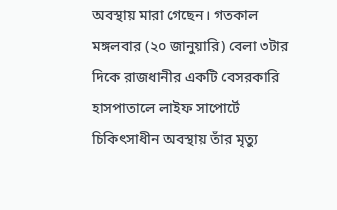অবস্থায় মারা গেছেন। গতকাল মঙ্গলবার (২০ জানুয়ারি) বেলা ৩টার দিকে রাজধানীর একটি বেসরকারি হাসপাতালে লাইফ সাপোর্টে চিকিৎসাধীন অবস্থায় তাঁর মৃত্যু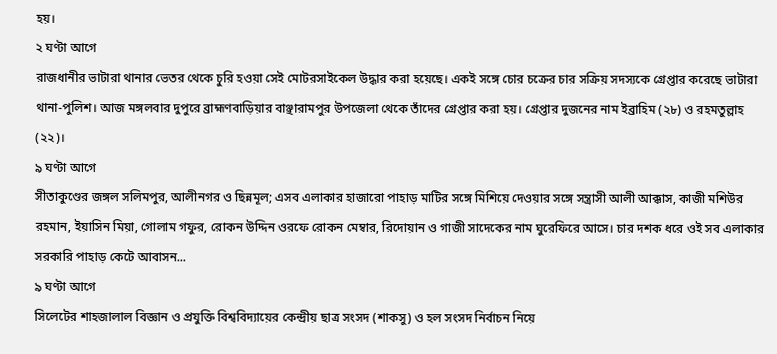হয়।
২ ঘণ্টা আগে
রাজধানীর ভাটারা থানার ভেতর থেকে চুরি হওয়া সেই মোটরসাইকেল উদ্ধার করা হয়েছে। একই সঙ্গে চোর চক্রের চার সক্রিয় সদস্যকে গ্রেপ্তার করেছে ভাটারা থানা-পুলিশ। আজ মঙ্গলবার দুপুরে ব্রাহ্মণবাড়িয়ার বাঞ্ছারামপুর উপজেলা থেকে তাঁদের গ্রেপ্তার করা হয়। গ্রেপ্তার দুজনের নাম ইব্রাহিম (২৮) ও রহমতুল্লাহ (২২)।
৯ ঘণ্টা আগে
সীতাকুণ্ডের জঙ্গল সলিমপুর, আলীনগর ও ছিন্নমূল; এসব এলাকার হাজারো পাহাড় মাটির সঙ্গে মিশিয়ে দেওয়ার সঙ্গে সন্ত্রাসী আলী আক্কাস, কাজী মশিউর রহমান, ইয়াসিন মিয়া, গোলাম গফুর, রোকন উদ্দিন ওরফে রোকন মেম্বার, রিদোয়ান ও গাজী সাদেকের নাম ঘুরেফিরে আসে। চার দশক ধরে ওই সব এলাকার সরকারি পাহাড় কেটে আবাসন...
৯ ঘণ্টা আগে
সিলেটের শাহজালাল বিজ্ঞান ও প্রযুক্তি বিশ্ববিদ্যায়ের কেন্দ্রীয় ছাত্র সংসদ (শাকসু) ও হল সংসদ নির্বাচন নিয়ে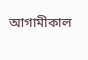আগামীকাল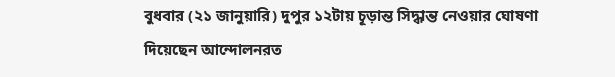বুধবার (২১ জানুয়ারি) দুপুর ১২টায় চূড়ান্ত সিদ্ধান্ত নেওয়ার ঘোষণা দিয়েছেন আন্দোলনরত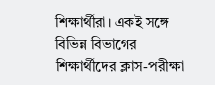শিক্ষার্থীরা। একই সঙ্গে বিভিন্ন বিভাগের শিক্ষার্থীদের ক্লাস-পরীক্ষা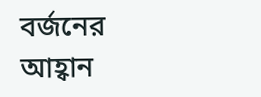বর্জনের আহ্বান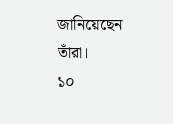জানিয়েছেন তাঁরা।
১০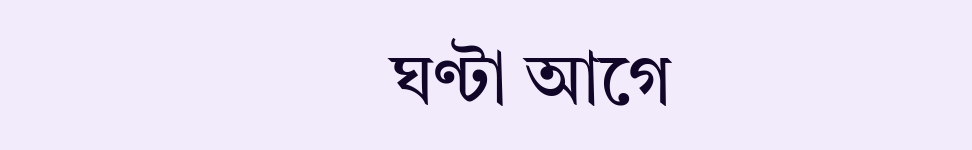ঘণ্টা আগে